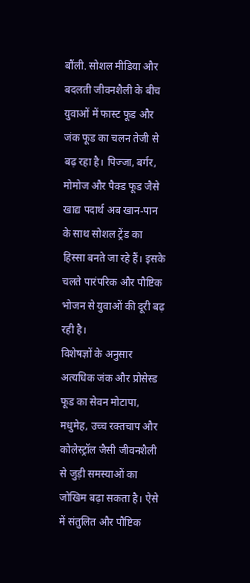बौंली. सोशल मीडिया और बदलती जीवनशैली के बीच युवाओं में फास्ट फूड और जंक फूड का चलन तेजी से बढ़ रहा है। पिज्जा, बर्गर, मोमोज और पैक्ड फूड जैसे खाद्य पदार्थ अब खान-पान के साथ सोशल ट्रेंड का हिस्सा बनते जा रहे हैं। इसके चलते पारंपरिक और पौष्टिक भोजन से युवाओं की दूरी बढ़ रही है।
विशेषज्ञों के अनुसार अत्यधिक जंक और प्रोसेस्ड फूड का सेवन मोटापा, मधुमेह, उच्च रक्तचाप और कोलेस्ट्रॉल जैसी जीवनशैली से जुड़ी समस्याओं का जोखिम बढ़ा सकता है। ऐसे में संतुलित और पौष्टिक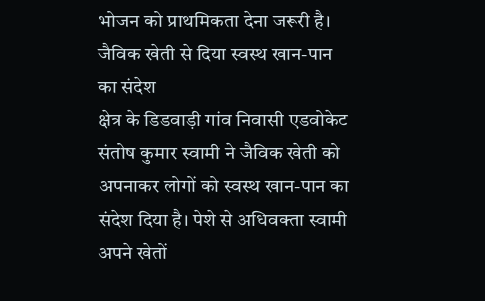भोजन को प्राथमिकता देना जरूरी है।
जैविक खेती से दिया स्वस्थ खान-पान का संदेश
क्षेत्र के डिडवाड़ी गांव निवासी एडवोकेट संतोष कुमार स्वामी ने जैविक खेती को अपनाकर लोगों को स्वस्थ खान-पान का संदेश दिया है। पेशे से अधिवक्ता स्वामी अपने खेतों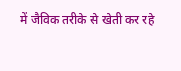में जैविक तरीके से खेती कर रहे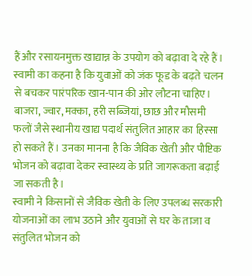हैं और रसायनमुक्त खाद्यान्न के उपयोग को बढ़ावा दे रहे हैं। स्वामी का कहना है कि युवाओं को जंक फूड के बढ़ते चलन से बचकर पारंपरिक खान-पान की ओर लौटना चाहिए। बाजरा, ज्वार, मक्का, हरी सब्जियां, छाछ और मौसमी फलों जैसे स्थानीय खाद्य पदार्थ संतुलित आहार का हिस्सा हो सकते हैं। उनका मानना है कि जैविक खेती और पौष्टिक भोजन को बढ़ावा देकर स्वास्थ्य के प्रति जागरूकता बढ़ाई जा सकती है।
स्वामी ने किसानों से जैविक खेती के लिए उपलब्ध सरकारी योजनाओं का लाभ उठाने और युवाओं से घर के ताजा व संतुलित भोजन को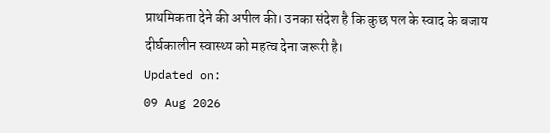प्राथमिकता देने की अपील की। उनका संदेश है कि कुछ पल के स्वाद के बजाय दीर्घकालीन स्वास्थ्य को महत्व देना जरूरी है।
Updated on:
09 Aug 2026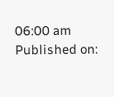06:00 am
Published on: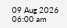09 Aug 2026 06:00 am